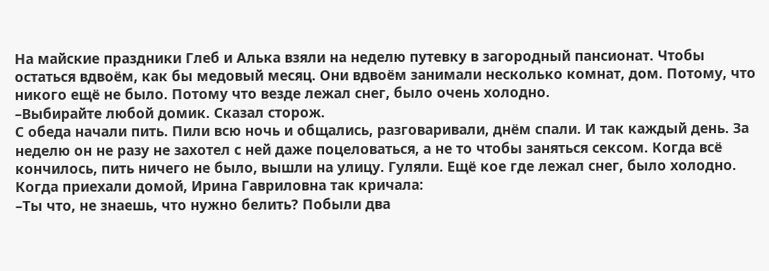На майские праздники Глеб и Алька взяли на неделю путевку в загородный пансионат. Чтобы остаться вдвоём, как бы медовый месяц. Они вдвоём занимали несколько комнат, дом. Потому, что никого ещё не было. Потому что везде лежал снег, было очень холодно.
–Выбирайте любой домик. Сказал сторож.
С обеда начали пить. Пили всю ночь и общались, разговаривали, днём спали. И так каждый день. За неделю он не разу не захотел с ней даже поцеловаться, а не то чтобы заняться сексом. Когда всё кончилось, пить ничего не было, вышли на улицу. Гуляли. Ещё кое где лежал снег, было холодно. Когда приехали домой, Ирина Гавриловна так кричала:
–Ты что, не знаешь, что нужно белить? Побыли два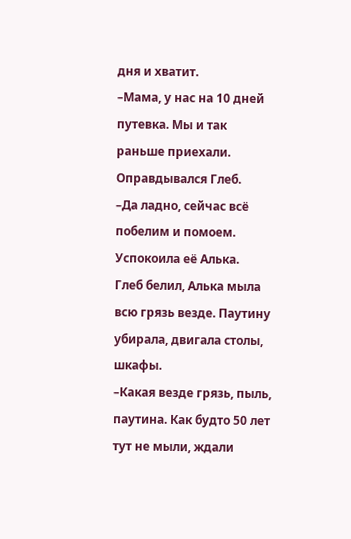дня и хватит.
–Мама, у нас на 10 дней путевка. Мы и так раньше приехали. Оправдывался Глеб.
–Да ладно, сейчас всё побелим и помоем. Успокоила её Алька.
Глеб белил, Алька мыла всю грязь везде. Паутину убирала, двигала столы, шкафы.
–Какая везде грязь, пыль, паутина. Как будто 50 лет тут не мыли, ждали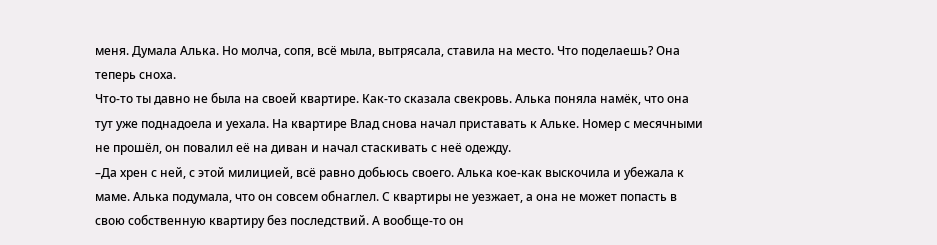меня. Думала Алька. Но молча, сопя, всё мыла, вытрясала, ставила на место. Что поделаешь? Она теперь сноха.
Что-то ты давно не была на своей квартире. Как-то сказала свекровь. Алька поняла намёк, что она тут уже поднадоела и уехала. На квартире Влад снова начал приставать к Альке. Номер с месячными не прошёл, он повалил её на диван и начал стаскивать с неё одежду.
–Да хрен с ней, с этой милицией, всё равно добьюсь своего. Алька кое-как выскочила и убежала к маме. Алька подумала, что он совсем обнаглел. С квартиры не уезжает, а она не может попасть в свою собственную квартиру без последствий. А вообще-то он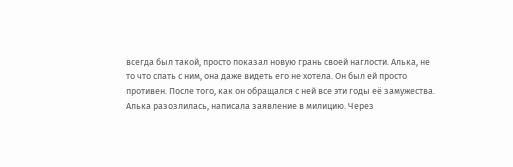всегда был такой, просто показал новую грань своей наглости. Алька, не то что спать с ним, она даже видеть его не хотела. Он был ей просто противен. После того, как он обращался с ней все эти годы её замужества.
Алька разозлилась, написала заявление в милицию. Через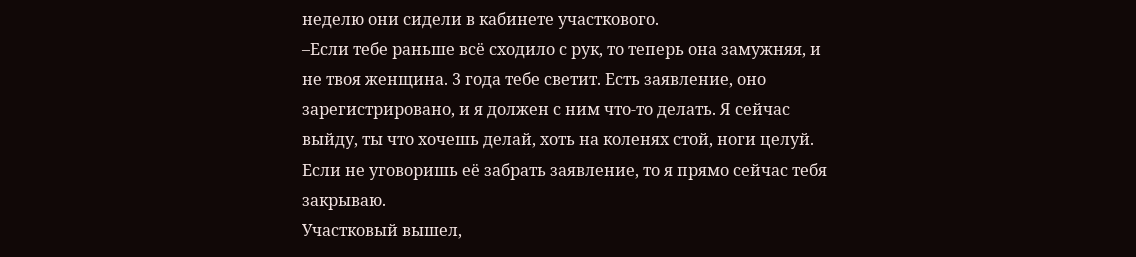неделю они сидели в кабинете участкового.
–Если тебе раньше всё сходило с рук, то теперь она замужняя, и не твоя женщина. 3 года тебе светит. Есть заявление, оно зарегистрировано, и я должен с ним что-то делать. Я сейчас выйду, ты что хочешь делай, хоть на коленях стой, ноги целуй. Если не уговоришь её забрать заявление, то я прямо сейчас тебя закрываю.
Участковый вышел,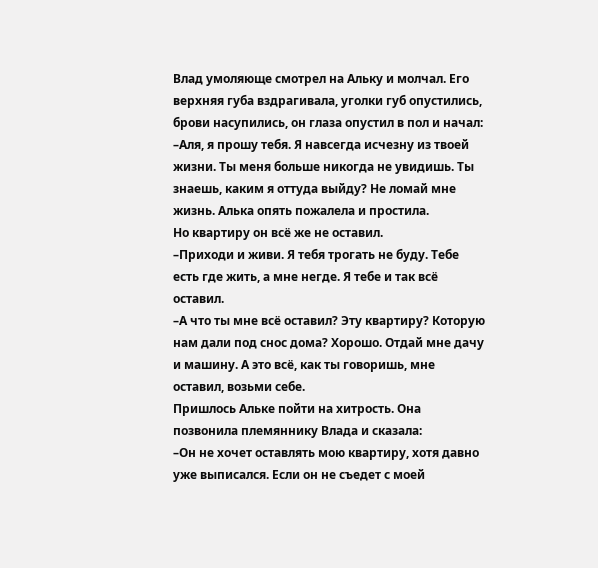Влад умоляюще смотрел на Альку и молчал. Его верхняя губа вздрагивала, уголки губ опустились, брови насупились, он глаза опустил в пол и начал:
–Аля, я прошу тебя. Я навсегда исчезну из твоей жизни. Ты меня больше никогда не увидишь. Ты знаешь, каким я оттуда выйду? Не ломай мне жизнь. Алька опять пожалела и простила.
Но квартиру он всё же не оставил.
–Приходи и живи. Я тебя трогать не буду. Тебе есть где жить, а мне негде. Я тебе и так всё оставил.
–А что ты мне всё оставил? Эту квартиру? Которую нам дали под снос дома? Хорошо. Отдай мне дачу и машину. А это всё, как ты говоришь, мне оставил, возьми себе.
Пришлось Альке пойти на хитрость. Она позвонила племяннику Влада и сказала:
–Он не хочет оставлять мою квартиру, хотя давно уже выписался. Если он не съедет с моей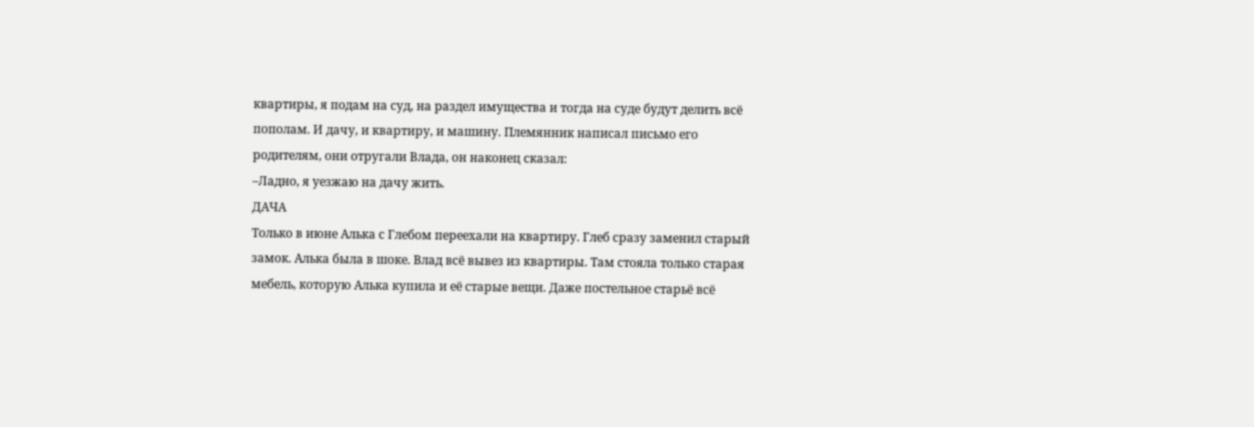квартиры, я подам на суд, на раздел имущества и тогда на суде будут делить всё пополам. И дачу, и квартиру, и машину. Племянник написал письмо его родителям, они отругали Влада, он наконец сказал:
–Ладно, я уезжаю на дачу жить.
ДАЧА
Только в июне Алька с Глебом переехали на квартиру. Глеб сразу заменил старый замок. Алька была в шоке. Влад всё вывез из квартиры. Там стояла только старая мебель, которую Алька купила и её старые вещи. Даже постельное старьё всё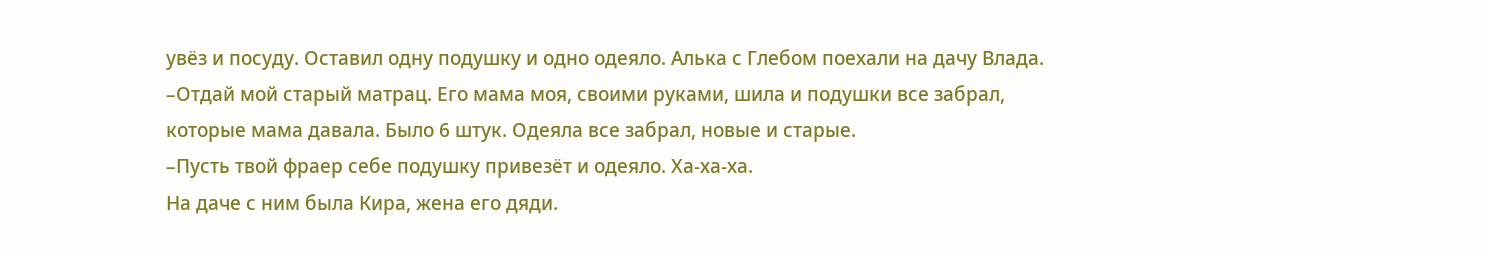увёз и посуду. Оставил одну подушку и одно одеяло. Алька с Глебом поехали на дачу Влада.
–Отдай мой старый матрац. Его мама моя, своими руками, шила и подушки все забрал, которые мама давала. Было 6 штук. Одеяла все забрал, новые и старые.
–Пусть твой фраер себе подушку привезёт и одеяло. Ха-ха-ха.
На даче с ним была Кира, жена его дяди.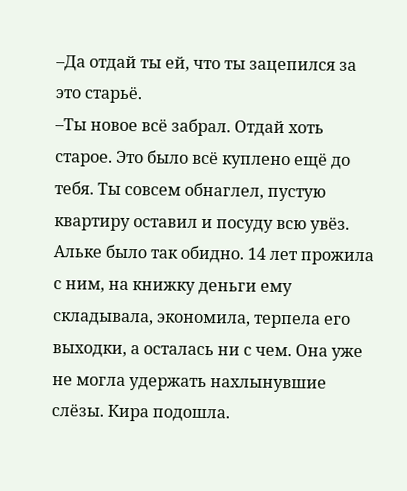–Да отдай ты ей, что ты зацепился за это старьё.
–Ты новое всё забрал. Отдай хоть старое. Это было всё куплено ещё до тебя. Ты совсем обнаглел, пустую квартиру оставил и посуду всю увёз. Альке было так обидно. 14 лет прожила с ним, на книжку деньги ему складывала, экономила, терпела его выходки, а осталась ни с чем. Она уже не могла удержать нахлынувшие слёзы. Кира подошла.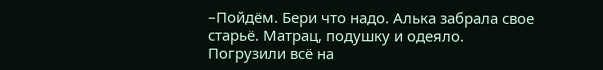–Пойдём. Бери что надо. Алька забрала свое старьё. Матрац, подушку и одеяло. Погрузили всё на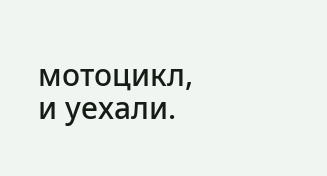мотоцикл, и уехали.